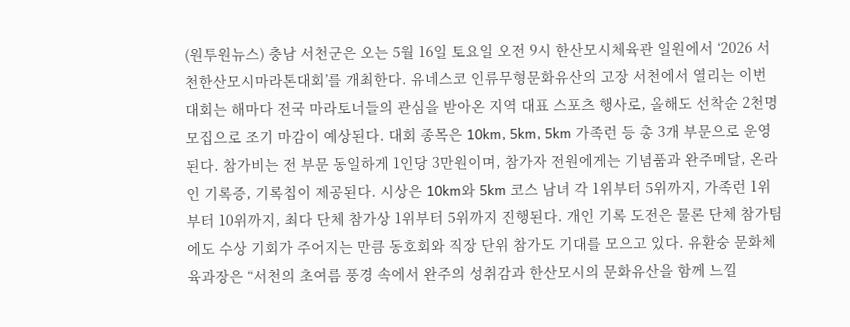(원투원뉴스) 충남 서천군은 오는 5월 16일 토요일 오전 9시 한산모시체육관 일원에서 ‘2026 서천한산모시마라톤대회’를 개최한다. 유네스코 인류무형문화유산의 고장 서천에서 열리는 이번 대회는 해마다 전국 마라토너들의 관심을 받아온 지역 대표 스포츠 행사로, 올해도 선착순 2천명 모집으로 조기 마감이 예상된다. 대회 종목은 10km, 5km, 5km 가족런 등 총 3개 부문으로 운영된다. 참가비는 전 부문 동일하게 1인당 3만원이며, 참가자 전원에게는 기념품과 완주메달, 온라인 기록증, 기록칩이 제공된다. 시상은 10km와 5km 코스 남녀 각 1위부터 5위까지, 가족런 1위부터 10위까지, 최다 단체 참가상 1위부터 5위까지 진행된다. 개인 기록 도전은 물론 단체 참가팀에도 수상 기회가 주어지는 만큼 동호회와 직장 단위 참가도 기대를 모으고 있다. 유환숭 문화체육과장은 “서천의 초여름 풍경 속에서 완주의 성취감과 한산모시의 문화유산을 함께 느낄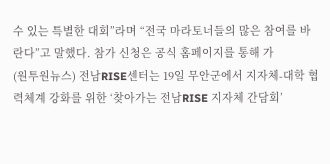수 있는 특별한 대회”라며 “전국 마라토너들의 많은 참여를 바란다”고 말했다. 참가 신청은 공식 홈페이지를 통해 가
(원투원뉴스) 전남RISE센터는 19일 무안군에서 지자체-대학 협력체계 강화를 위한 ‘찾아가는 전남RISE 지자체 간담회’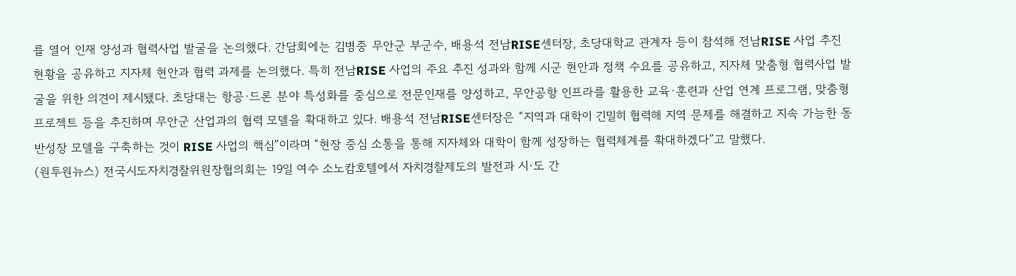를 열어 인재 양성과 협력사업 발굴을 논의했다. 간담회에는 김병중 무안군 부군수, 배용석 전남RISE센터장, 초당대학교 관계자 등이 참석해 전남RISE 사업 추진 현황을 공유하고 지자체 현안과 협력 과제를 논의했다. 특히 전남RISE 사업의 주요 추진 성과와 함께 시군 현안과 정책 수요를 공유하고, 지자체 맞춤형 협력사업 발굴을 위한 의견이 제시됐다. 초당대는 항공·드론 분야 특성화를 중심으로 전문인재를 양성하고, 무안공항 인프라를 활용한 교육·훈련과 산업 연계 프로그램, 맞춤형 프로젝트 등을 추진하며 무안군 산업과의 협력 모델을 확대하고 있다. 배용석 전남RISE센터장은 “지역과 대학이 긴밀히 협력해 지역 문제를 해결하고 지속 가능한 동반성장 모델을 구축하는 것이 RISE 사업의 핵심”이라며 “현장 중심 소통을 통해 지자체와 대학이 함께 성장하는 협력체계를 확대하겠다”고 말했다.
(원투원뉴스) 전국시도자치경찰위원장협의회는 19일 여수 소노캄호텔에서 자치경찰제도의 발전과 시·도 간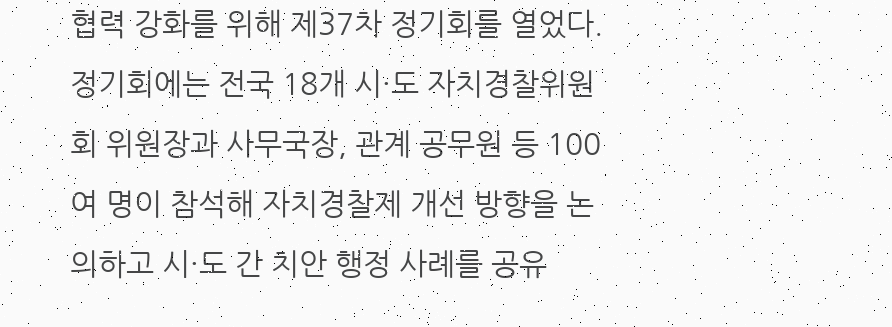협력 강화를 위해 제37차 정기회를 열었다. 정기회에는 전국 18개 시·도 자치경찰위원회 위원장과 사무국장, 관계 공무원 등 100여 명이 참석해 자치경찰제 개선 방향을 논의하고 시·도 간 치안 행정 사례를 공유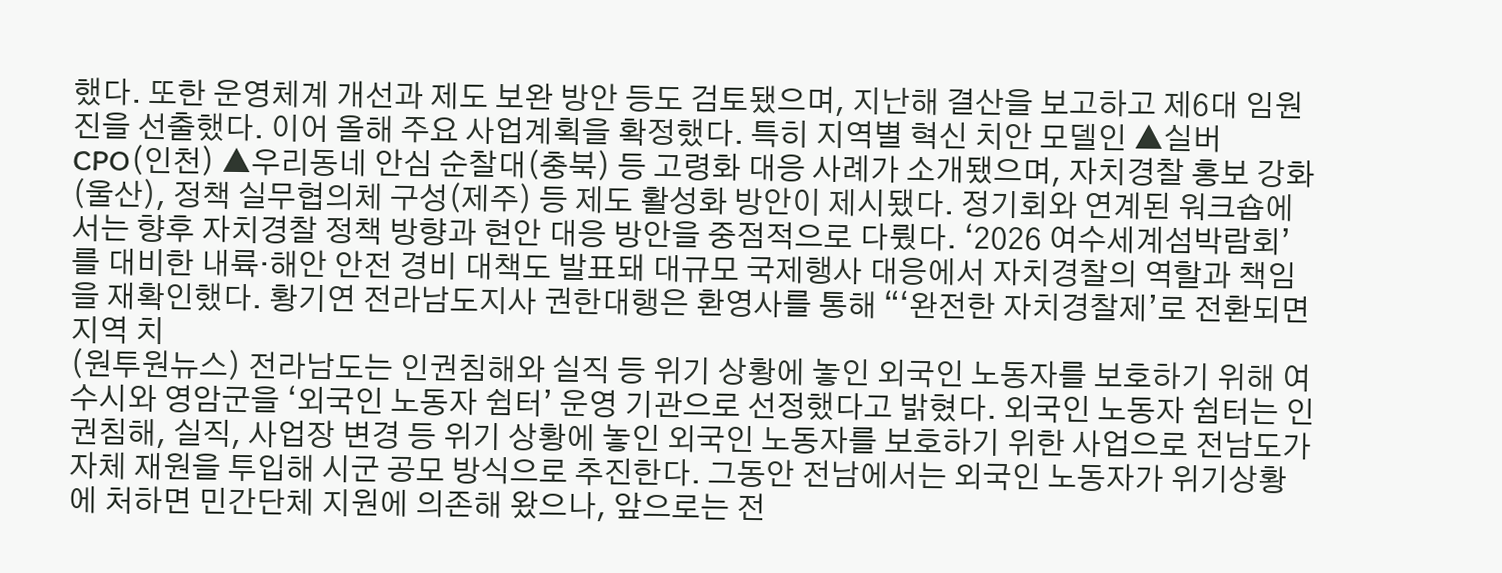했다. 또한 운영체계 개선과 제도 보완 방안 등도 검토됐으며, 지난해 결산을 보고하고 제6대 임원진을 선출했다. 이어 올해 주요 사업계획을 확정했다. 특히 지역별 혁신 치안 모델인 ▲실버 CPO(인천) ▲우리동네 안심 순찰대(충북) 등 고령화 대응 사례가 소개됐으며, 자치경찰 홍보 강화(울산), 정책 실무협의체 구성(제주) 등 제도 활성화 방안이 제시됐다. 정기회와 연계된 워크숍에서는 향후 자치경찰 정책 방향과 현안 대응 방안을 중점적으로 다뤘다. ‘2026 여수세계섬박람회’를 대비한 내륙·해안 안전 경비 대책도 발표돼 대규모 국제행사 대응에서 자치경찰의 역할과 책임을 재확인했다. 황기연 전라남도지사 권한대행은 환영사를 통해 “‘완전한 자치경찰제’로 전환되면 지역 치
(원투원뉴스) 전라남도는 인권침해와 실직 등 위기 상황에 놓인 외국인 노동자를 보호하기 위해 여수시와 영암군을 ‘외국인 노동자 쉼터’ 운영 기관으로 선정했다고 밝혔다. 외국인 노동자 쉼터는 인권침해, 실직, 사업장 변경 등 위기 상황에 놓인 외국인 노동자를 보호하기 위한 사업으로 전남도가 자체 재원을 투입해 시군 공모 방식으로 추진한다. 그동안 전남에서는 외국인 노동자가 위기상황에 처하면 민간단체 지원에 의존해 왔으나, 앞으로는 전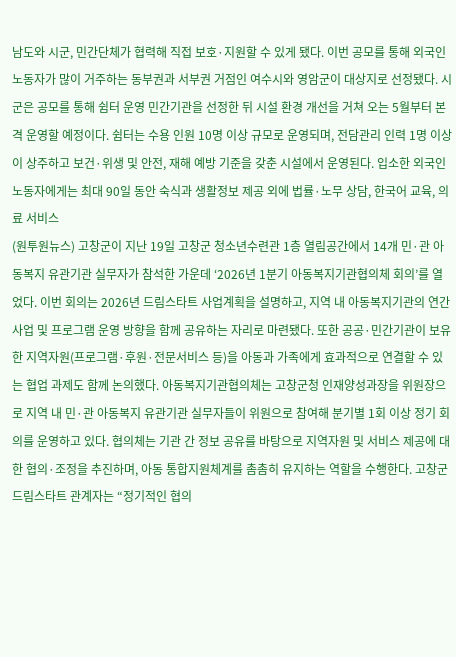남도와 시군, 민간단체가 협력해 직접 보호·지원할 수 있게 됐다. 이번 공모를 통해 외국인 노동자가 많이 거주하는 동부권과 서부권 거점인 여수시와 영암군이 대상지로 선정됐다. 시군은 공모를 통해 쉼터 운영 민간기관을 선정한 뒤 시설 환경 개선을 거쳐 오는 5월부터 본격 운영할 예정이다. 쉼터는 수용 인원 10명 이상 규모로 운영되며, 전담관리 인력 1명 이상이 상주하고 보건·위생 및 안전, 재해 예방 기준을 갖춘 시설에서 운영된다. 입소한 외국인 노동자에게는 최대 90일 동안 숙식과 생활정보 제공 외에 법률·노무 상담, 한국어 교육, 의료 서비스
(원투원뉴스) 고창군이 지난 19일 고창군 청소년수련관 1층 열림공간에서 14개 민·관 아동복지 유관기관 실무자가 참석한 가운데 ‘2026년 1분기 아동복지기관협의체 회의’를 열었다. 이번 회의는 2026년 드림스타트 사업계획을 설명하고, 지역 내 아동복지기관의 연간 사업 및 프로그램 운영 방향을 함께 공유하는 자리로 마련됐다. 또한 공공·민간기관이 보유한 지역자원(프로그램·후원·전문서비스 등)을 아동과 가족에게 효과적으로 연결할 수 있는 협업 과제도 함께 논의했다. 아동복지기관협의체는 고창군청 인재양성과장을 위원장으로 지역 내 민·관 아동복지 유관기관 실무자들이 위원으로 참여해 분기별 1회 이상 정기 회의를 운영하고 있다. 협의체는 기관 간 정보 공유를 바탕으로 지역자원 및 서비스 제공에 대한 협의·조정을 추진하며, 아동 통합지원체계를 촘촘히 유지하는 역할을 수행한다. 고창군 드림스타트 관계자는 “정기적인 협의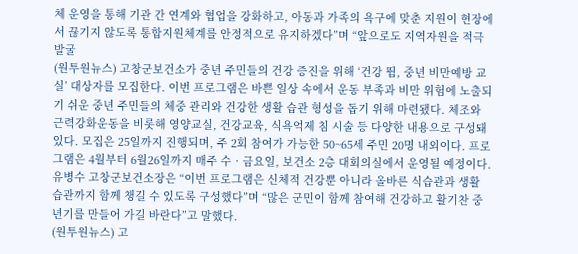체 운영을 통해 기관 간 연계와 협업을 강화하고, 아동과 가족의 욕구에 맞춘 지원이 현장에서 끊기지 않도록 통합지원체계를 안정적으로 유지하겠다”며 “앞으로도 지역자원을 적극 발굴
(원투원뉴스) 고창군보건소가 중년 주민들의 건강 증진을 위해 ‘건강 뜀, 중년 비만예방 교실’ 대상자를 모집한다. 이번 프로그램은 바쁜 일상 속에서 운동 부족과 비만 위험에 노출되기 쉬운 중년 주민들의 체중 관리와 건강한 생활 습관 형성을 돕기 위해 마련됐다. 체조와 근력강화운동을 비롯해 영양교실, 건강교육, 식욕억제 침 시술 등 다양한 내용으로 구성돼 있다. 모집은 25일까지 진행되며, 주 2회 참여가 가능한 50~65세 주민 20명 내외이다. 프로그램은 4월부터 6월26일까지 매주 수‧금요일, 보건소 2층 대회의실에서 운영될 예정이다. 유병수 고창군보건소장은 “이번 프로그램은 신체적 건강뿐 아니라 올바른 식습관과 생활 습관까지 함께 챙길 수 있도록 구성했다”며 “많은 군민이 함께 참여해 건강하고 활기찬 중년기를 만들어 가길 바란다”고 말했다.
(원투원뉴스) 고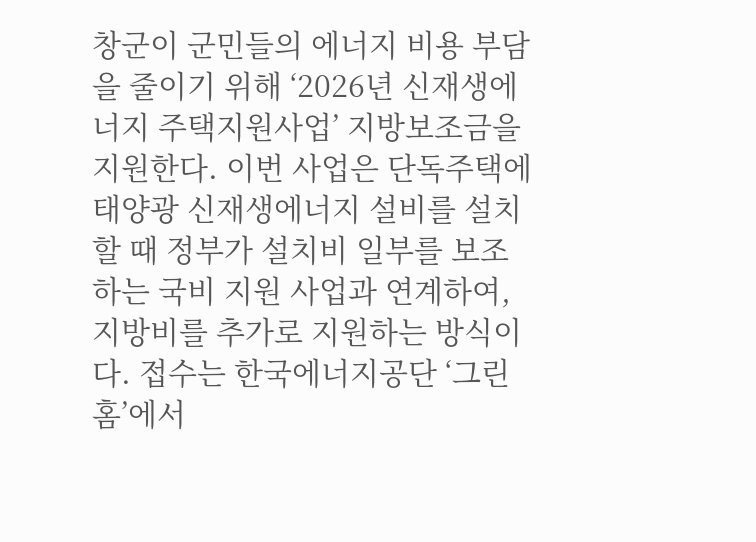창군이 군민들의 에너지 비용 부담을 줄이기 위해 ‘2026년 신재생에너지 주택지원사업’ 지방보조금을 지원한다. 이번 사업은 단독주택에 태양광 신재생에너지 설비를 설치할 때 정부가 설치비 일부를 보조하는 국비 지원 사업과 연계하여, 지방비를 추가로 지원하는 방식이다. 접수는 한국에너지공단 ‘그린홈’에서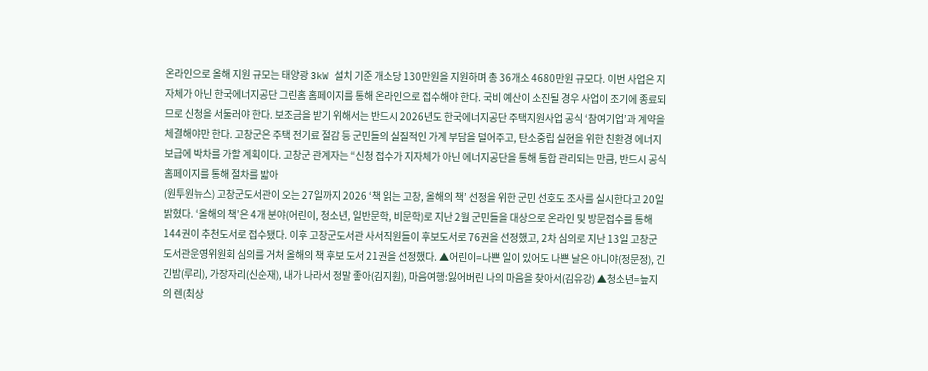온라인으로 올해 지원 규모는 태양광 3kW 설치 기준 개소당 130만원을 지원하며 총 36개소 4680만원 규모다. 이번 사업은 지자체가 아닌 한국에너지공단 그린홈 홈페이지를 통해 온라인으로 접수해야 한다. 국비 예산이 소진될 경우 사업이 조기에 종료되므로 신청을 서둘러야 한다. 보조금을 받기 위해서는 반드시 2026년도 한국에너지공단 주택지원사업 공식 ‘참여기업’과 계약을 체결해야만 한다. 고창군은 주택 전기료 절감 등 군민들의 실질적인 가계 부담을 덜어주고, 탄소중립 실현을 위한 친환경 에너지 보급에 박차를 가할 계획이다. 고창군 관계자는 “신청 접수가 지자체가 아닌 에너지공단을 통해 통합 관리되는 만큼, 반드시 공식 홈페이지를 통해 절차를 밟아
(원투원뉴스) 고창군도서관이 오는 27일까지 2026 ‘책 읽는 고창, 올해의 책’ 선정을 위한 군민 선호도 조사를 실시한다고 20일 밝혔다. ‘올해의 책’은 4개 분야(어린이, 청소년, 일반문학, 비문학)로 지난 2월 군민들을 대상으로 온라인 및 방문접수를 통해 144권이 추천도서로 접수됐다. 이후 고창군도서관 사서직원들이 후보도서로 76권을 선정했고, 2차 심의로 지난 13일 고창군도서관운영위원회 심의를 거처 올해의 책 후보 도서 21권을 선정했다. ▲어린이=나쁜 일이 있어도 나쁜 날은 아니야(정문정), 긴긴밤(루리), 가장자리(신순재), 내가 나라서 정말 좋아(김지훤), 마음여행:잃어버린 나의 마음을 찾아서(김유강) ▲청소년=늪지의 렌(최상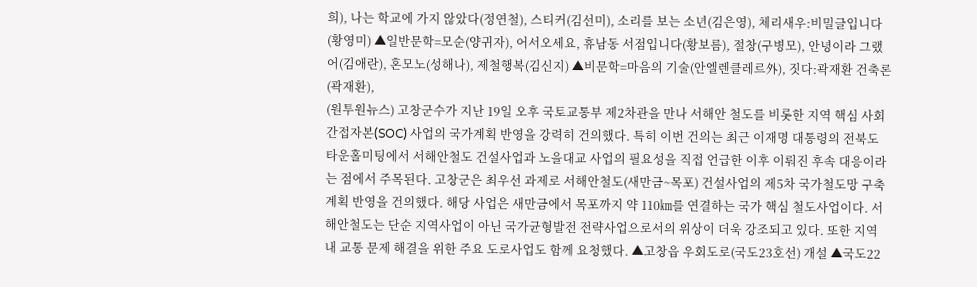희), 나는 학교에 가지 않았다(정연철), 스티커(김선미), 소리를 보는 소년(김은영), 체리새우:비밀글입니다(황영미) ▲일반문학=모순(양귀자), 어서오세요, 휴남동 서점입니다(황보름), 절창(구병모), 안녕이라 그랬어(김애란), 혼모노(성해나), 제철행복(김신지) ▲비문학=마음의 기술(안엘렌클레르外), 짓다:곽재환 건축론(곽재환),
(원투원뉴스) 고창군수가 지난 19일 오후 국토교통부 제2차관을 만나 서해안 철도를 비롯한 지역 핵심 사회간접자본(SOC) 사업의 국가계획 반영을 강력히 건의했다. 특히 이번 건의는 최근 이재명 대통령의 전북도 타운홀미팅에서 서해안철도 건설사업과 노을대교 사업의 필요성을 직접 언급한 이후 이뤄진 후속 대응이라는 점에서 주목된다. 고창군은 최우선 과제로 서해안철도(새만금~목포) 건설사업의 제5차 국가철도망 구축계획 반영을 건의했다. 해당 사업은 새만금에서 목포까지 약 110㎞를 연결하는 국가 핵심 철도사업이다. 서해안철도는 단순 지역사업이 아닌 국가균형발전 전략사업으로서의 위상이 더욱 강조되고 있다. 또한 지역 내 교통 문제 해결을 위한 주요 도로사업도 함께 요청했다. ▲고창읍 우회도로(국도23호선) 개설 ▲국도22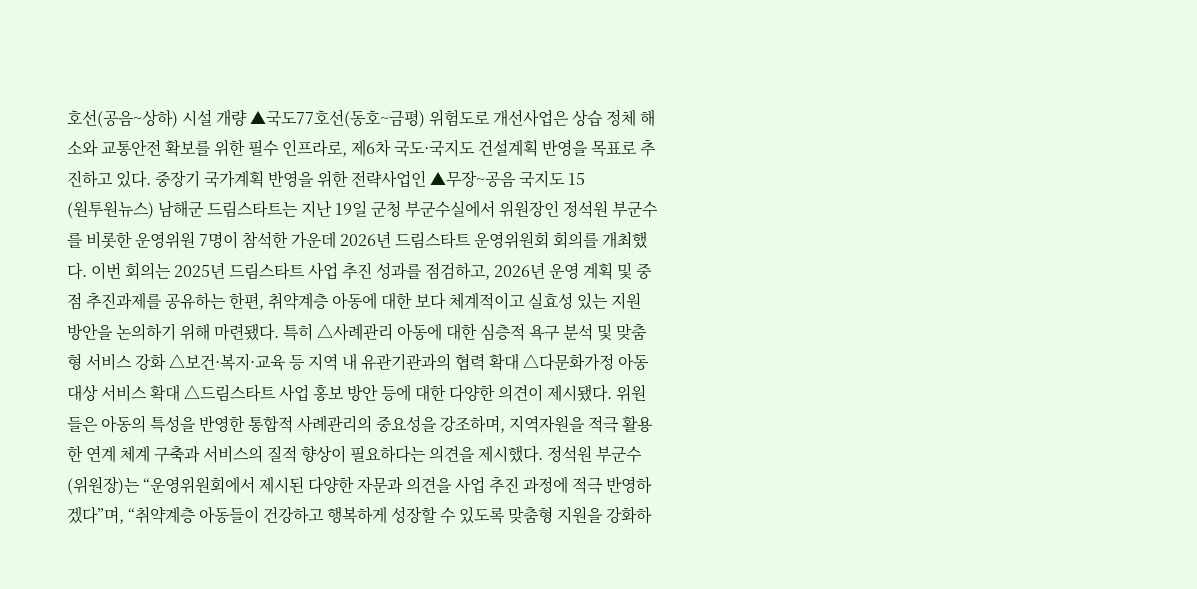호선(공음~상하) 시설 개량 ▲국도77호선(동호~금평) 위험도로 개선사업은 상습 정체 해소와 교통안전 확보를 위한 필수 인프라로, 제6차 국도·국지도 건설계획 반영을 목표로 추진하고 있다. 중장기 국가계획 반영을 위한 전략사업인 ▲무장~공음 국지도 15
(원투원뉴스) 남해군 드림스타트는 지난 19일 군청 부군수실에서 위원장인 정석원 부군수를 비롯한 운영위원 7명이 참석한 가운데 2026년 드림스타트 운영위원회 회의를 개최했다. 이번 회의는 2025년 드림스타트 사업 추진 성과를 점검하고, 2026년 운영 계획 및 중점 추진과제를 공유하는 한편, 취약계층 아동에 대한 보다 체계적이고 실효성 있는 지원 방안을 논의하기 위해 마련됐다. 특히 △사례관리 아동에 대한 심층적 욕구 분석 및 맞춤형 서비스 강화 △보건·복지·교육 등 지역 내 유관기관과의 협력 확대 △다문화가정 아동 대상 서비스 확대 △드림스타트 사업 홍보 방안 등에 대한 다양한 의견이 제시됐다. 위원들은 아동의 특성을 반영한 통합적 사례관리의 중요성을 강조하며, 지역자원을 적극 활용한 연계 체계 구축과 서비스의 질적 향상이 필요하다는 의견을 제시했다. 정석원 부군수(위원장)는 “운영위원회에서 제시된 다양한 자문과 의견을 사업 추진 과정에 적극 반영하겠다”며, “취약계층 아동들이 건강하고 행복하게 성장할 수 있도록 맞춤형 지원을 강화하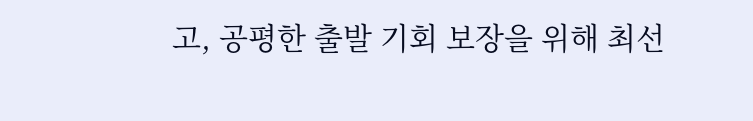고, 공평한 출발 기회 보장을 위해 최선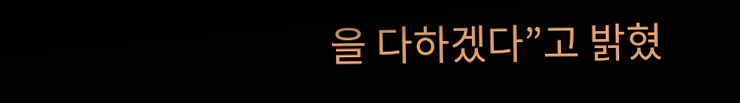을 다하겠다”고 밝혔